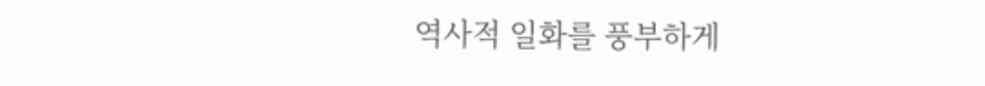역사적 일화를 풍부하게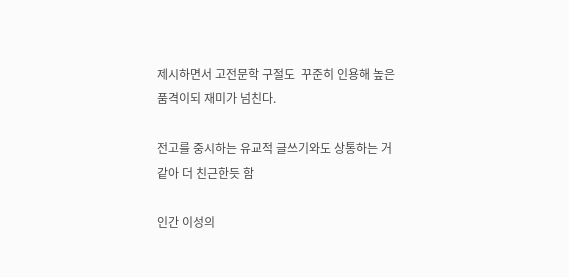제시하면서 고전문학 구절도  꾸준히 인용해 높은 품격이되 재미가 넘친다.

전고를 중시하는 유교적 글쓰기와도 상통하는 거 같아 더 친근한듯 함

인간 이성의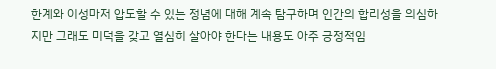한계와 이성마저 압도할 수 있는 정념에 대해 계속 탐구하며 인간의 합리성을 의심하지만 그래도 미덕을 갖고 열심히 살아야 한다는 내용도 아주 긍정적임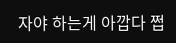자야 하는게 아깝다 쩝